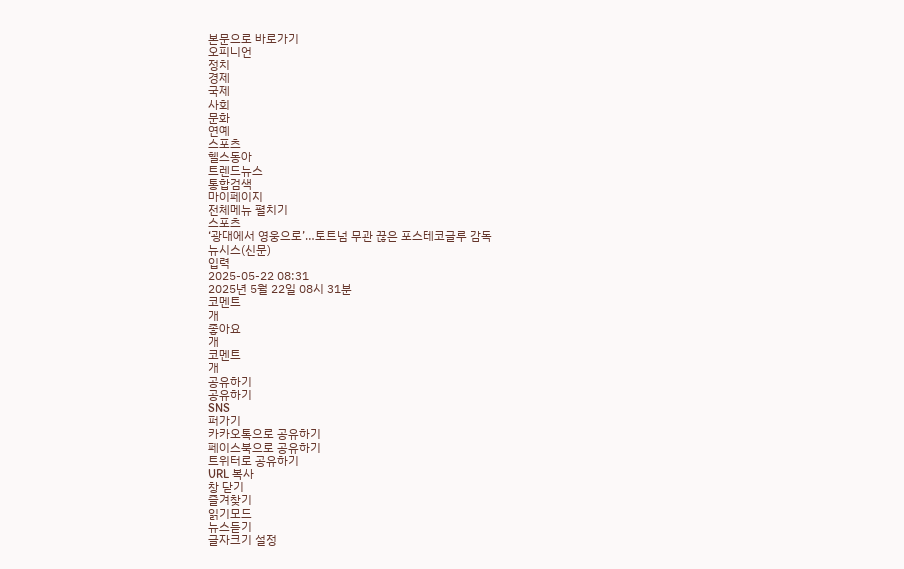본문으로 바로가기
오피니언
정치
경제
국제
사회
문화
연예
스포츠
헬스동아
트렌드뉴스
통합검색
마이페이지
전체메뉴 펼치기
스포츠
‘광대에서 영웅으로’…토트넘 무관 끊은 포스테코글루 감독
뉴시스(신문)
입력
2025-05-22 08:31
2025년 5월 22일 08시 31분
코멘트
개
좋아요
개
코멘트
개
공유하기
공유하기
SNS
퍼가기
카카오톡으로 공유하기
페이스북으로 공유하기
트위터로 공유하기
URL 복사
창 닫기
즐겨찾기
읽기모드
뉴스듣기
글자크기 설정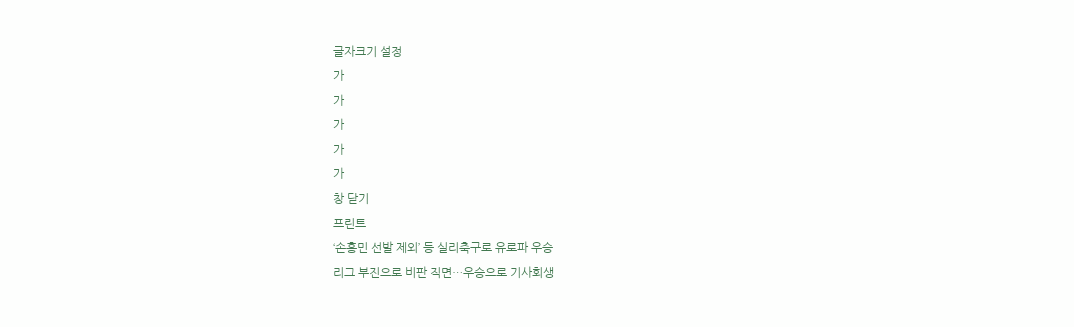글자크기 설정
가
가
가
가
가
창 닫기
프린트
‘손흥민 선발 제외’ 등 실리축구로 유로파 우승
리그 부진으로 비판 직면…우승으로 기사회생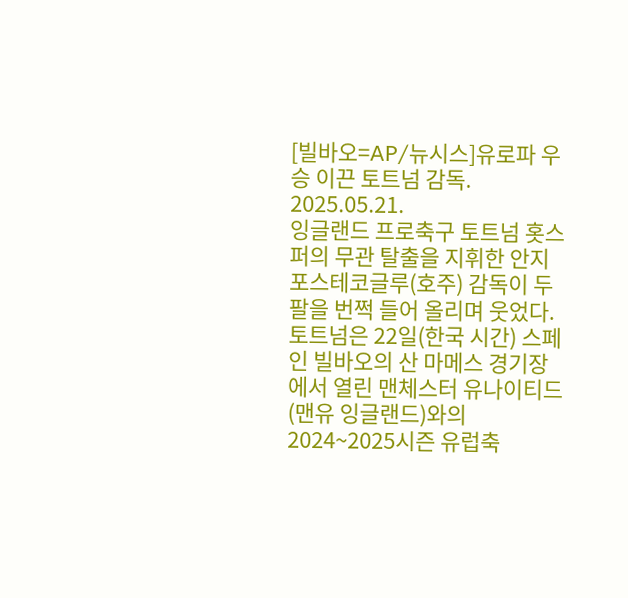[빌바오=AP/뉴시스]유로파 우승 이끈 토트넘 감독. 2025.05.21.
잉글랜드 프로축구 토트넘 홋스퍼의 무관 탈출을 지휘한 안지 포스테코글루(호주) 감독이 두 팔을 번쩍 들어 올리며 웃었다.
토트넘은 22일(한국 시간) 스페인 빌바오의 산 마메스 경기장에서 열린 맨체스터 유나이티드(맨유 잉글랜드)와의 2024~2025시즌 유럽축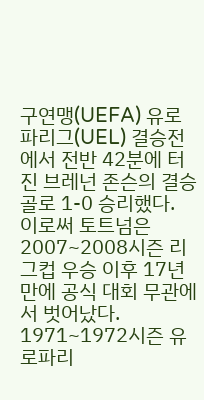구연맹(UEFA) 유로파리그(UEL) 결승전에서 전반 42분에 터진 브레넌 존슨의 결승골로 1-0 승리했다.
이로써 토트넘은 2007~2008시즌 리그컵 우승 이후 17년 만에 공식 대회 무관에서 벗어났다.
1971~1972시즌 유로파리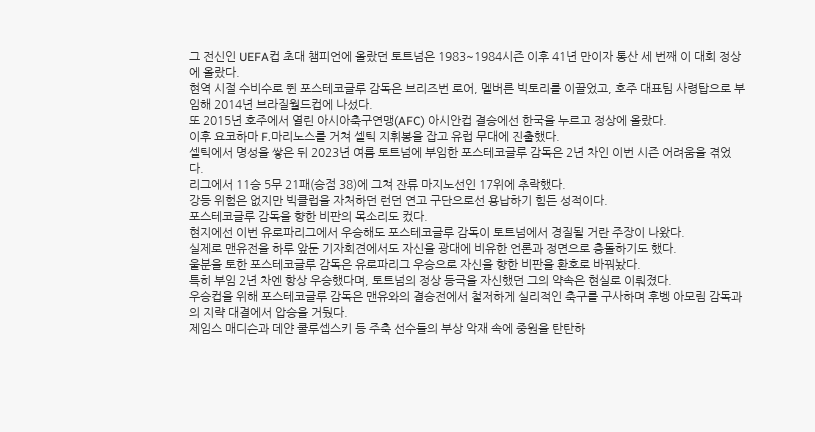그 전신인 UEFA컵 초대 챔피언에 올랐던 토트넘은 1983~1984시즌 이후 41년 만이자 통산 세 번째 이 대회 정상에 올랐다.
현역 시절 수비수로 뛴 포스테코글루 감독은 브리즈번 로어, 멜버른 빅토리를 이끌었고, 호주 대표팀 사령탑으로 부임해 2014년 브라질월드컵에 나섰다.
또 2015년 호주에서 열린 아시아축구연맹(AFC) 아시안컵 결승에선 한국을 누르고 정상에 올랐다.
이후 요코하마 F.마리노스를 거쳐 셀틱 지휘봉을 잡고 유럽 무대에 진출했다.
셀틱에서 명성을 쌓은 뒤 2023년 여름 토트넘에 부임한 포스테코글루 감독은 2년 차인 이번 시즌 어려움을 겪었다.
리그에서 11승 5무 21패(승점 38)에 그쳐 잔류 마지노선인 17위에 추락했다.
강등 위험은 없지만 빅클럽을 자처하던 런던 연고 구단으로선 용납하기 힘든 성적이다.
포스테코글루 감독을 향한 비판의 목소리도 컸다.
현지에선 이번 유로파리그에서 우승해도 포스테코글루 감독이 토트넘에서 경질될 거란 주장이 나왔다.
실제로 맨유전을 하루 앞둔 기자회견에서도 자신을 광대에 비유한 언론과 정면으로 충돌하기도 했다.
울분을 토한 포스테코글루 감독은 유로파리그 우승으로 자신을 향한 비판을 환호로 바꿔놨다.
특히 부임 2년 차엔 항상 우승했다며, 토트넘의 정상 등극을 자신했던 그의 약속은 현실로 이뤄졌다.
우승컵을 위해 포스테코글루 감독은 맨유와의 결승전에서 철저하게 실리적인 축구를 구사하며 후벵 아모림 감독과의 지략 대결에서 압승을 거뒀다.
제임스 매디슨과 데얀 쿨루셉스키 등 주축 선수들의 부상 악재 속에 중원을 탄탄하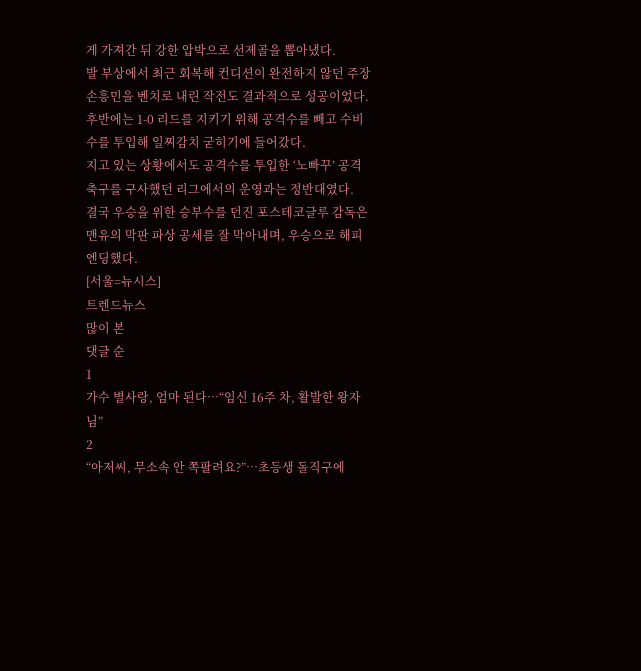게 가져간 뒤 강한 압박으로 선제골을 뽑아냈다.
발 부상에서 최근 회복해 컨디션이 완전하지 않던 주장 손흥민을 벤치로 내린 작전도 결과적으로 성공이었다.
후반에는 1-0 리드를 지키기 위해 공격수를 빼고 수비수를 투입해 일찌감치 굳히기에 들어갔다.
지고 있는 상황에서도 공격수를 투입한 ‘노빠꾸’ 공격 축구를 구사했던 리그에서의 운영과는 정반대였다.
결국 우승을 위한 승부수를 던진 포스테코글루 감독은 맨유의 막판 파상 공세를 잘 막아내며, 우승으로 해피엔딩했다.
[서울=뉴시스]
트렌드뉴스
많이 본
댓글 순
1
가수 별사랑, 엄마 된다…“임신 16주 차, 활발한 왕자님”
2
“아저씨, 무소속 안 쪽팔려요?”…초등생 돌직구에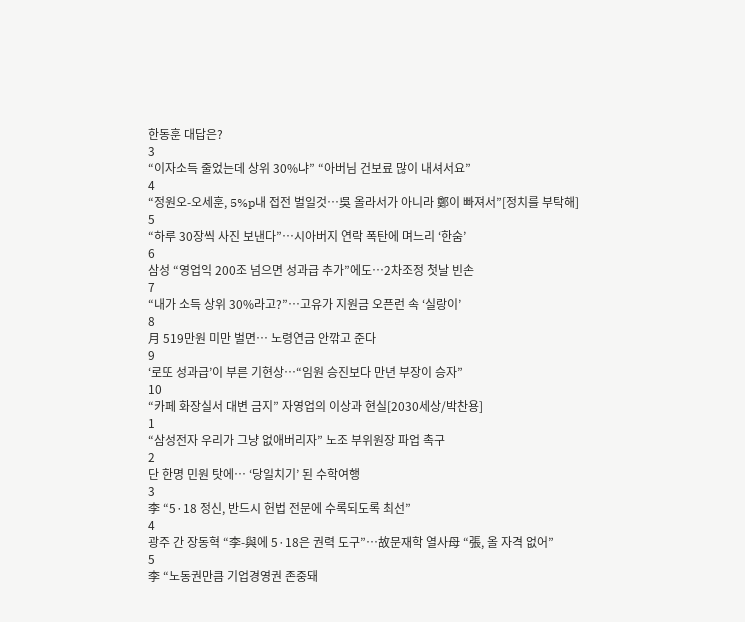한동훈 대답은?
3
“이자소득 줄었는데 상위 30%냐” “아버님 건보료 많이 내셔서요”
4
“정원오-오세훈, 5%p내 접전 벌일것…吳 올라서가 아니라 鄭이 빠져서”[정치를 부탁해]
5
“하루 30장씩 사진 보낸다”…시아버지 연락 폭탄에 며느리 ‘한숨’
6
삼성 “영업익 200조 넘으면 성과급 추가”에도…2차조정 첫날 빈손
7
“내가 소득 상위 30%라고?”…고유가 지원금 오픈런 속 ‘실랑이’
8
月 519만원 미만 벌면… 노령연금 안깎고 준다
9
‘로또 성과급’이 부른 기현상…“임원 승진보다 만년 부장이 승자”
10
“카페 화장실서 대변 금지” 자영업의 이상과 현실[2030세상/박찬용]
1
“삼성전자 우리가 그냥 없애버리자” 노조 부위원장 파업 촉구
2
단 한명 민원 탓에… ‘당일치기’ 된 수학여행
3
李 “5·18 정신, 반드시 헌법 전문에 수록되도록 최선”
4
광주 간 장동혁 “李-與에 5·18은 권력 도구”…故문재학 열사母 “張, 올 자격 없어”
5
李 “노동권만큼 기업경영권 존중돼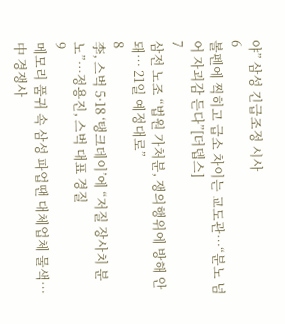야” 삼성 긴급조정 시사
6
볼펜에 찍히고 급소 차이는 교도관…“분노 넘어 자괴감 든다”[더뎁스]
7
삼전 노조 “법원 가처분, 쟁의행위에 방해 안돼… 21일 예정대로”
8
李, 스벅 5·18 ‘탱크데이’에 “저질 장사치 분노”…정용진, 스벅 대표 경질
9
메모리 품귀 속 삼성 파업땐 대체업체 물색… 中 경쟁사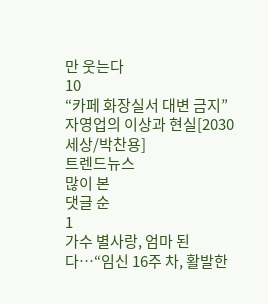만 웃는다
10
“카페 화장실서 대변 금지” 자영업의 이상과 현실[2030세상/박찬용]
트렌드뉴스
많이 본
댓글 순
1
가수 별사랑, 엄마 된다…“임신 16주 차, 활발한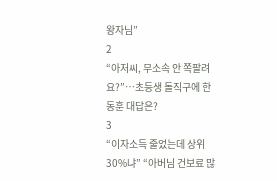왕자님”
2
“아저씨, 무소속 안 쪽팔려요?”…초등생 돌직구에 한동훈 대답은?
3
“이자소득 줄었는데 상위 30%냐” “아버님 건보료 많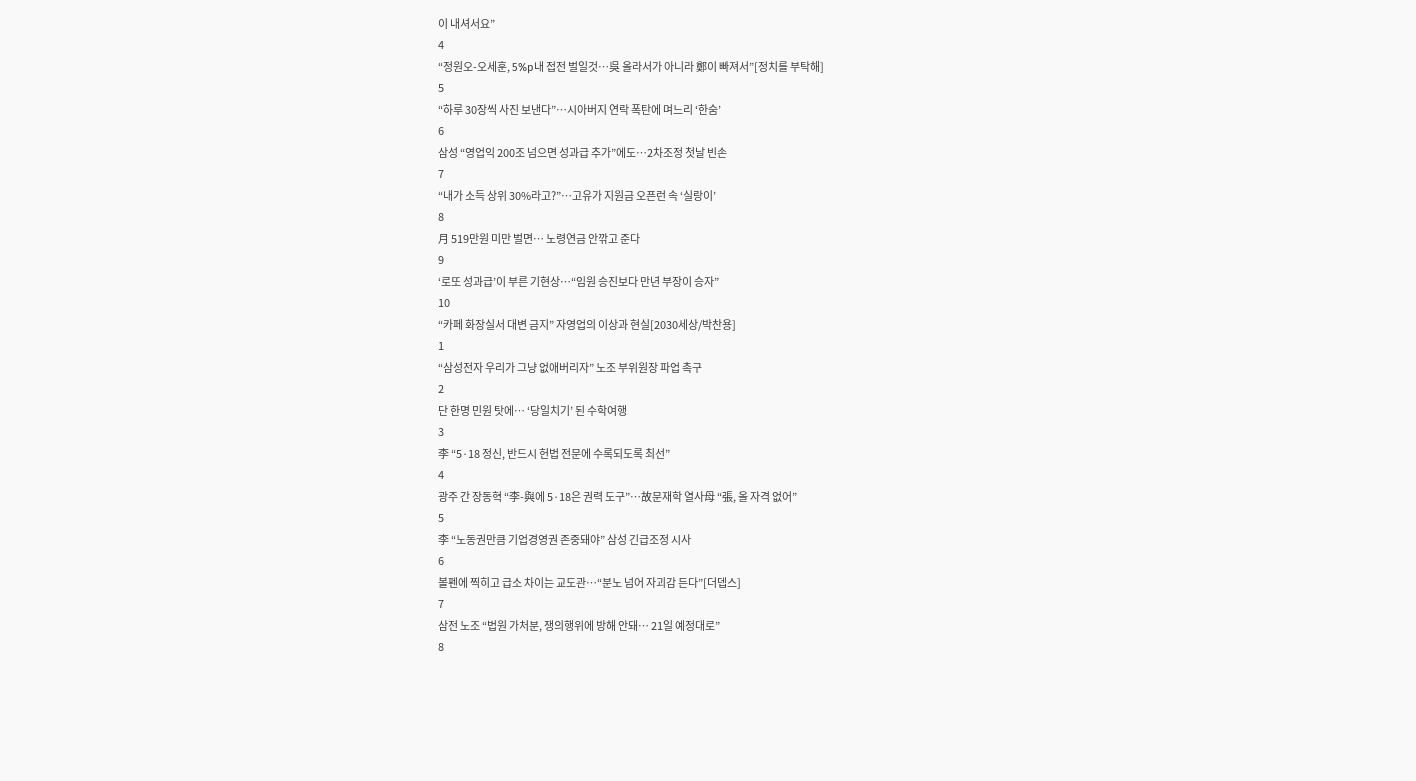이 내셔서요”
4
“정원오-오세훈, 5%p내 접전 벌일것…吳 올라서가 아니라 鄭이 빠져서”[정치를 부탁해]
5
“하루 30장씩 사진 보낸다”…시아버지 연락 폭탄에 며느리 ‘한숨’
6
삼성 “영업익 200조 넘으면 성과급 추가”에도…2차조정 첫날 빈손
7
“내가 소득 상위 30%라고?”…고유가 지원금 오픈런 속 ‘실랑이’
8
月 519만원 미만 벌면… 노령연금 안깎고 준다
9
‘로또 성과급’이 부른 기현상…“임원 승진보다 만년 부장이 승자”
10
“카페 화장실서 대변 금지” 자영업의 이상과 현실[2030세상/박찬용]
1
“삼성전자 우리가 그냥 없애버리자” 노조 부위원장 파업 촉구
2
단 한명 민원 탓에… ‘당일치기’ 된 수학여행
3
李 “5·18 정신, 반드시 헌법 전문에 수록되도록 최선”
4
광주 간 장동혁 “李-與에 5·18은 권력 도구”…故문재학 열사母 “張, 올 자격 없어”
5
李 “노동권만큼 기업경영권 존중돼야” 삼성 긴급조정 시사
6
볼펜에 찍히고 급소 차이는 교도관…“분노 넘어 자괴감 든다”[더뎁스]
7
삼전 노조 “법원 가처분, 쟁의행위에 방해 안돼… 21일 예정대로”
8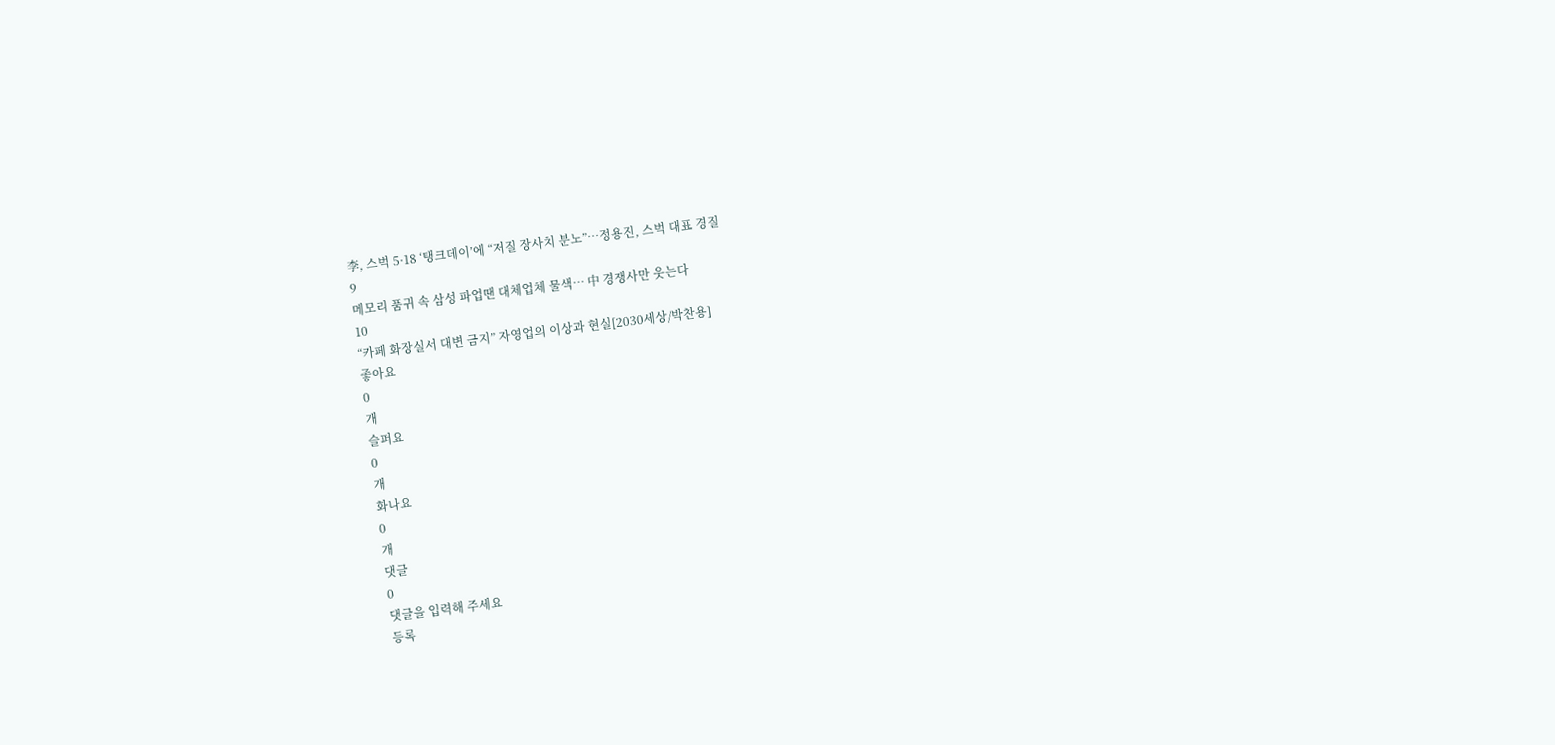李, 스벅 5·18 ‘탱크데이’에 “저질 장사치 분노”…정용진, 스벅 대표 경질
9
메모리 품귀 속 삼성 파업땐 대체업체 물색… 中 경쟁사만 웃는다
10
“카페 화장실서 대변 금지” 자영업의 이상과 현실[2030세상/박찬용]
좋아요
0
개
슬퍼요
0
개
화나요
0
개
댓글
0
댓글을 입력해 주세요
등록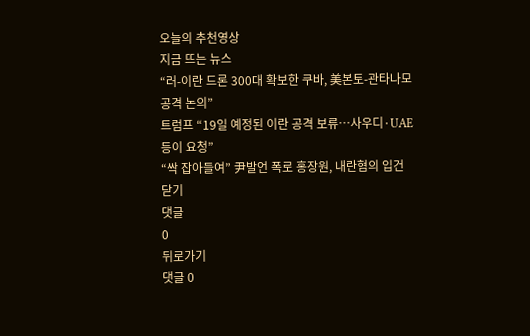오늘의 추천영상
지금 뜨는 뉴스
“러-이란 드론 300대 확보한 쿠바, 美본토-관타나모 공격 논의”
트럼프 “19일 예정된 이란 공격 보류…사우디·UAE 등이 요청”
“싹 잡아들여” 尹발언 폭로 홍장원, 내란혐의 입건
닫기
댓글
0
뒤로가기
댓글 0